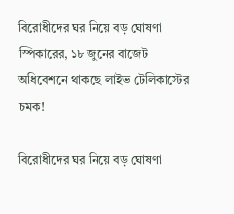বিরোধীদের ঘর নিয়ে বড় ঘোষণা স্পিকারের, ১৮ জুনের বাজেট অধিবেশনে থাকছে লাইভ টেলিকাস্টের চমক!

বিরোধীদের ঘর নিয়ে বড় ঘোষণা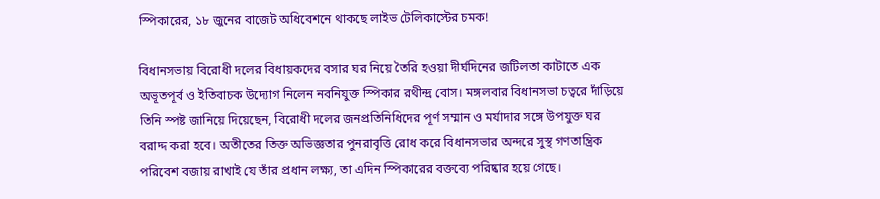স্পিকারের, ১৮ জুনের বাজেট অধিবেশনে থাকছে লাইভ টেলিকাস্টের চমক!

বিধানসভায় বিরোধী দলের বিধায়কদের বসার ঘর নিয়ে তৈরি হওয়া দীর্ঘদিনের জটিলতা কাটাতে এক অভূতপূর্ব ও ইতিবাচক উদ্যোগ নিলেন নবনিযুক্ত স্পিকার রথীন্দ্র বোস। মঙ্গলবার বিধানসভা চত্বরে দাঁড়িয়ে তিনি স্পষ্ট জানিয়ে দিয়েছেন, বিরোধী দলের জনপ্রতিনিধিদের পূর্ণ সম্মান ও মর্যাদার সঙ্গে উপযুক্ত ঘর বরাদ্দ করা হবে। অতীতের তিক্ত অভিজ্ঞতার পুনরাবৃত্তি রোধ করে বিধানসভার অন্দরে সুস্থ গণতান্ত্রিক পরিবেশ বজায় রাখাই যে তাঁর প্রধান লক্ষ্য, তা এদিন স্পিকারের বক্তব্যে পরিষ্কার হয়ে গেছে।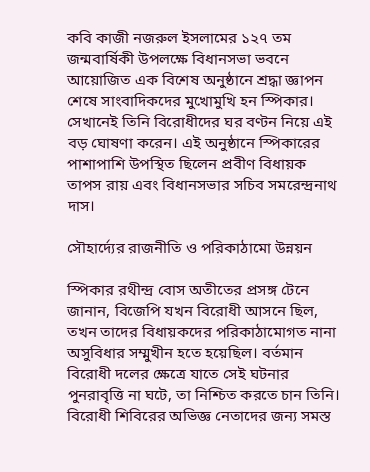কবি কাজী নজরুল ইসলামের ১২৭ তম জন্মবার্ষিকী উপলক্ষে বিধানসভা ভবনে আয়োজিত এক বিশেষ অনুষ্ঠানে শ্রদ্ধা জ্ঞাপন শেষে সাংবাদিকদের মুখোমুখি হন স্পিকার। সেখানেই তিনি বিরোধীদের ঘর বণ্টন নিয়ে এই বড় ঘোষণা করেন। এই অনুষ্ঠানে স্পিকারের পাশাপাশি উপস্থিত ছিলেন প্রবীণ বিধায়ক তাপস রায় এবং বিধানসভার সচিব সমরেন্দ্রনাথ দাস।

সৌহার্দ্যের রাজনীতি ও পরিকাঠামো উন্নয়ন

স্পিকার রথীন্দ্র বোস অতীতের প্রসঙ্গ টেনে জানান, বিজেপি যখন বিরোধী আসনে ছিল, তখন তাদের বিধায়কদের পরিকাঠামোগত নানা অসুবিধার সম্মুখীন হতে হয়েছিল। বর্তমান বিরোধী দলের ক্ষেত্রে যাতে সেই ঘটনার পুনরাবৃত্তি না ঘটে, তা নিশ্চিত করতে চান তিনি। বিরোধী শিবিরের অভিজ্ঞ নেতাদের জন্য সমস্ত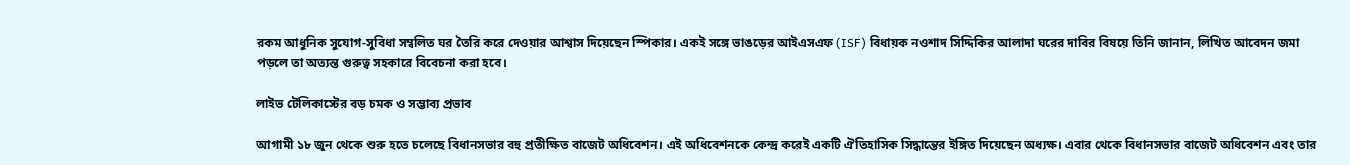রকম আধুনিক সুযোগ-সুবিধা সম্বলিত ঘর তৈরি করে দেওয়ার আশ্বাস দিয়েছেন স্পিকার। একই সঙ্গে ভাঙড়ের আইএসএফ (ISF) বিধায়ক নওশাদ সিদ্দিকির আলাদা ঘরের দাবির বিষয়ে তিনি জানান, লিখিত আবেদন জমা পড়লে তা অত্যন্ত গুরুত্ব সহকারে বিবেচনা করা হবে।

লাইভ টেলিকাস্টের বড় চমক ও সম্ভাব্য প্রভাব

আগামী ১৮ জুন থেকে শুরু হতে চলেছে বিধানসভার বহু প্রতীক্ষিত বাজেট অধিবেশন। এই অধিবেশনকে কেন্দ্র করেই একটি ঐতিহাসিক সিদ্ধান্তের ইঙ্গিত দিয়েছেন অধ্যক্ষ। এবার থেকে বিধানসভার বাজেট অধিবেশন এবং তার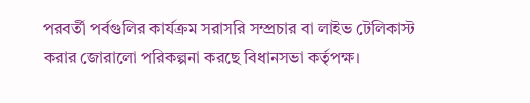পরবর্তী পর্বগুলির কার্যক্রম সরাসরি সম্প্রচার বা লাইভ টেলিকাস্ট করার জোরালো পরিকল্পনা করছে বিধানসভা কর্তৃপক্ষ।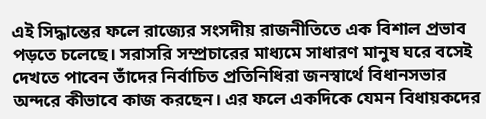এই সিদ্ধান্তের ফলে রাজ্যের সংসদীয় রাজনীতিতে এক বিশাল প্রভাব পড়তে চলেছে। সরাসরি সম্প্রচারের মাধ্যমে সাধারণ মানুষ ঘরে বসেই দেখতে পাবেন তাঁদের নির্বাচিত প্রতিনিধিরা জনস্বার্থে বিধানসভার অন্দরে কীভাবে কাজ করছেন। এর ফলে একদিকে যেমন বিধায়কদের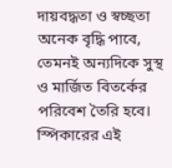দায়বদ্ধতা ও স্বচ্ছতা অনেক বৃদ্ধি পাবে, তেমনই অন্যদিকে সুস্থ ও মার্জিত বিতর্কের পরিবেশ তৈরি হবে। স্পিকারের এই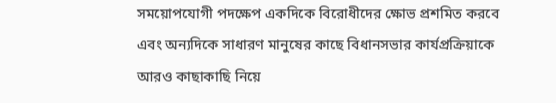সময়োপযোগী পদক্ষেপ একদিকে বিরোধীদের ক্ষোভ প্রশমিত করবে এবং অন্যদিকে সাধারণ মানুষের কাছে বিধানসভার কার্যপ্রক্রিয়াকে আরও কাছাকাছি নিয়ে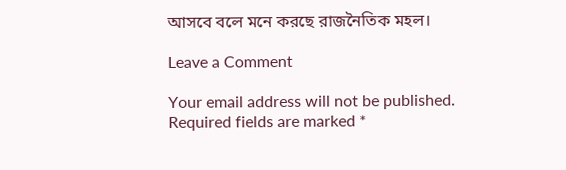আসবে বলে মনে করছে রাজনৈতিক মহল।

Leave a Comment

Your email address will not be published. Required fields are marked *